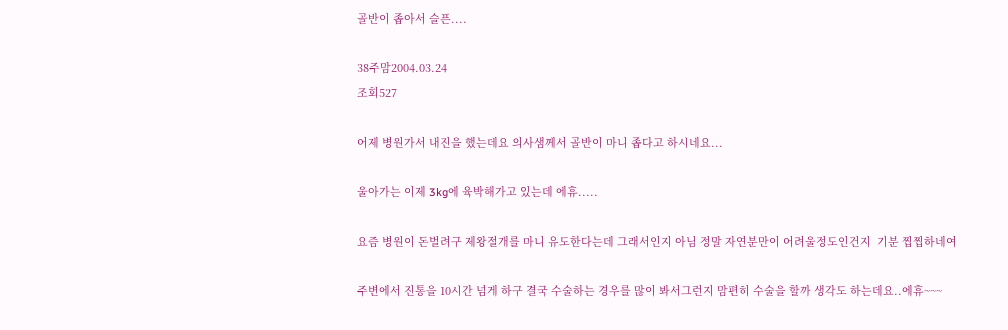골반이 좁아서 슬픈....

38주맘2004.03.24
조회527

어제 병원가서 내진을 했는데요 의사샘께서 골반이 마니 좁다고 하시네요...

울아가는 이제 3kg에 육박해가고 있는데 에휴.....

요즘 병원이 돈벌려구 제왕절개를 마니 유도한다는데 그래서인지 아님 정말 자연분만이 어려울정도인건지  기분 찝찝하네여

주변에서 진통을 10시간 넘게 하구 결국 수술하는 경우를 많이 봐서그런지 맘편히 수술을 할까 생각도 하는데요..에휴~~~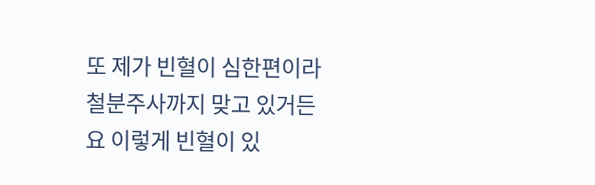또 제가 빈혈이 심한편이라 철분주사까지 맞고 있거든요 이렇게 빈혈이 있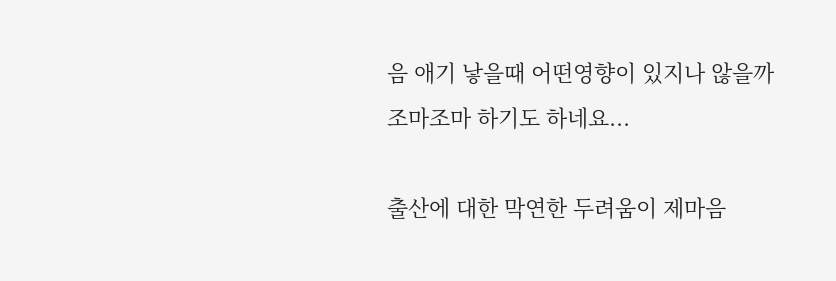음 애기 낳을때 어떤영향이 있지나 않을까 조마조마 하기도 하네요...

출산에 대한 막연한 두려움이 제마음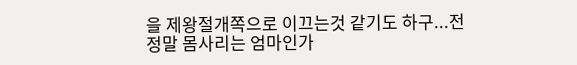을 제왕절개쪽으로 이끄는것 같기도 하구...전 정말 몸사리는 엄마인가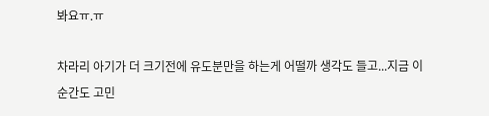봐요ㅠ.ㅠ

차라리 아기가 더 크기전에 유도분만을 하는게 어떨까 생각도 들고...지금 이순간도 고민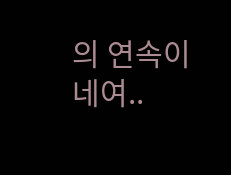의 연속이네여..